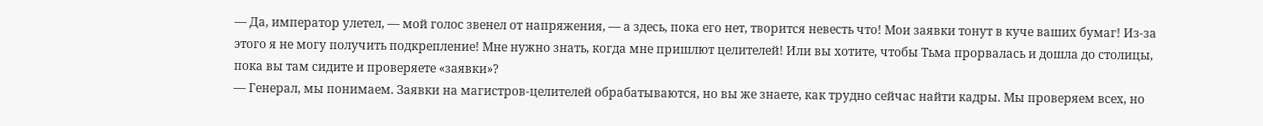— Да, император улетел, — мой голос звенел от напряжения, — а здесь, пока его нет, творится невесть что! Мои заявки тонут в куче ваших бумаг! Из-за этого я не могу получить подкрепление! Мне нужно знать, когда мне пришлют целителей! Или вы хотите, чтобы Тьма прорвалась и дошла до столицы, пока вы там сидите и проверяете «заявки»?
— Генерал, мы понимаем. Заявки на магистров-целителей обрабатываются, но вы же знаете, как трудно сейчас найти кадры. Мы проверяем всех, но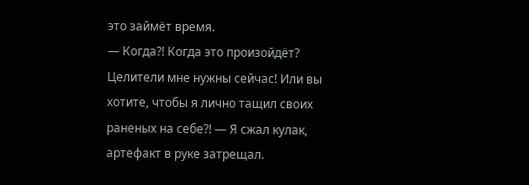это займёт время.
— Когда?! Когда это произойдёт? Целители мне нужны сейчас! Или вы хотите, чтобы я лично тащил своих раненых на себе?! — Я сжал кулак, артефакт в руке затрещал.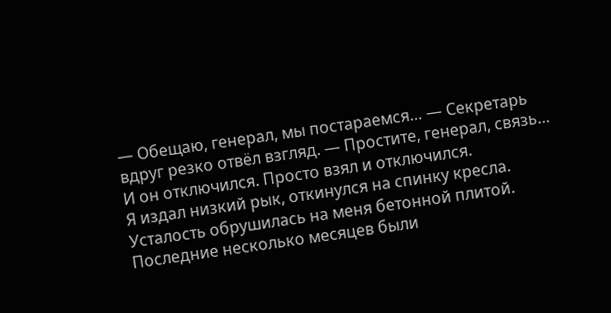— Обещаю, генерал, мы постараемся… — Секретарь вдруг резко отвёл взгляд. — Простите, генерал, связь…
И он отключился. Просто взял и отключился.
Я издал низкий рык, откинулся на спинку кресла. Усталость обрушилась на меня бетонной плитой. Последние несколько месяцев были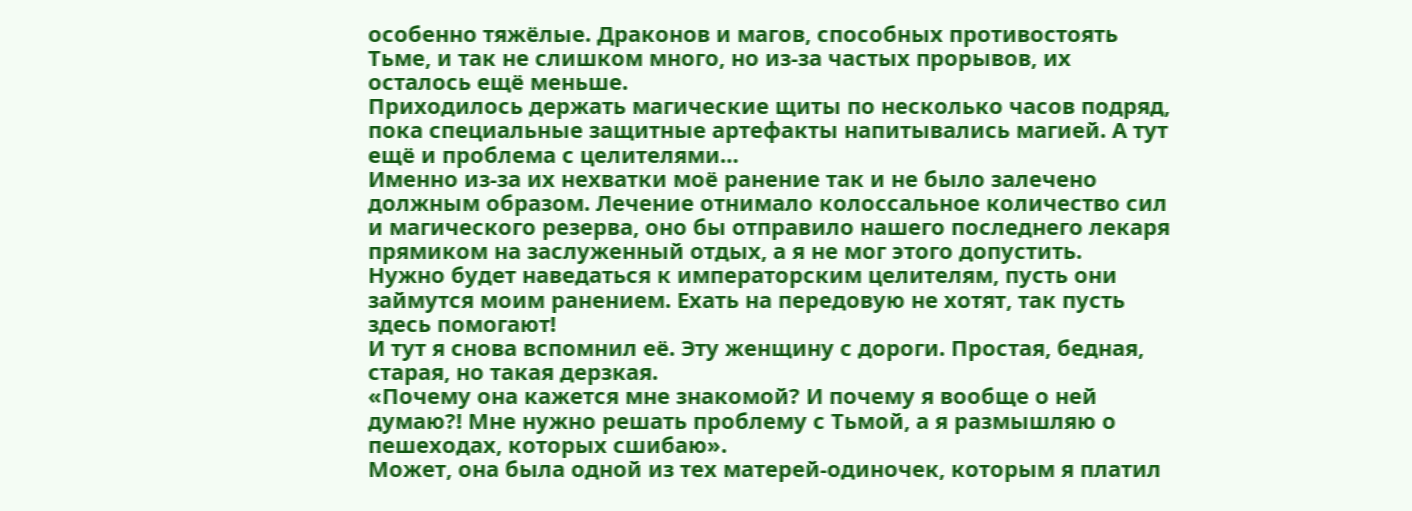особенно тяжёлые. Драконов и магов, способных противостоять Тьме, и так не слишком много, но из-за частых прорывов, их осталось ещё меньше.
Приходилось держать магические щиты по несколько часов подряд, пока специальные защитные артефакты напитывались магией. А тут ещё и проблема с целителями…
Именно из-за их нехватки моё ранение так и не было залечено должным образом. Лечение отнимало колоссальное количество сил и магического резерва, оно бы отправило нашего последнего лекаря прямиком на заслуженный отдых, а я не мог этого допустить.
Нужно будет наведаться к императорским целителям, пусть они займутся моим ранением. Ехать на передовую не хотят, так пусть здесь помогают!
И тут я снова вспомнил её. Эту женщину с дороги. Простая, бедная, старая, но такая дерзкая.
«Почему она кажется мне знакомой? И почему я вообще о ней думаю?! Мне нужно решать проблему с Тьмой, а я размышляю о пешеходах, которых сшибаю».
Может, она была одной из тех матерей-одиночек, которым я платил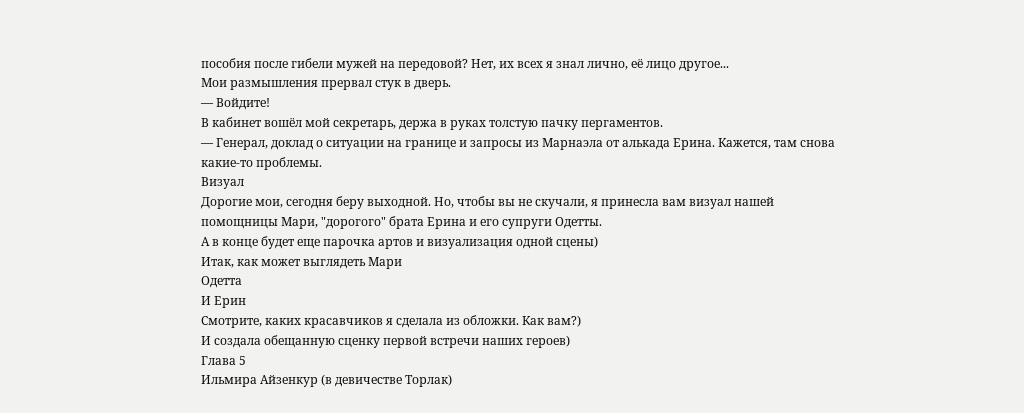пособия после гибели мужей на передовой? Нет, их всех я знал лично, её лицо другое...
Мои размышления прервал стук в дверь.
— Войдите!
В кабинет вошёл мой секретарь, держа в руках толстую пачку пергаментов.
— Генерал, доклад о ситуации на границе и запросы из Марнаэла от алькада Ерина. Кажется, там снова какие-то проблемы.
Визуал
Дорогие мои, сегодня беру выходной. Но, чтобы вы не скучали, я принесла вам визуал нашей помощницы Мари, "дорогого" брата Ерина и его супруги Одетты.
А в конце будет еще парочка артов и визуализация одной сцены)
Итак, как может выглядеть Мари
Одетта
И Ерин
Смотрите, каких красавчиков я сделала из обложки. Как вам?)
И создала обещанную сценку первой встречи наших героев)
Глава 5
Ильмира Айзенкур (в девичестве Торлак)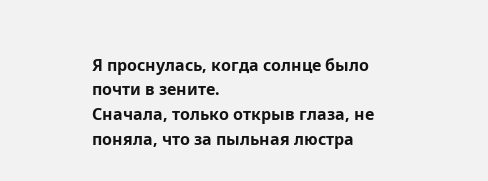Я проснулась, когда солнце было почти в зените.
Сначала, только открыв глаза, не поняла, что за пыльная люстра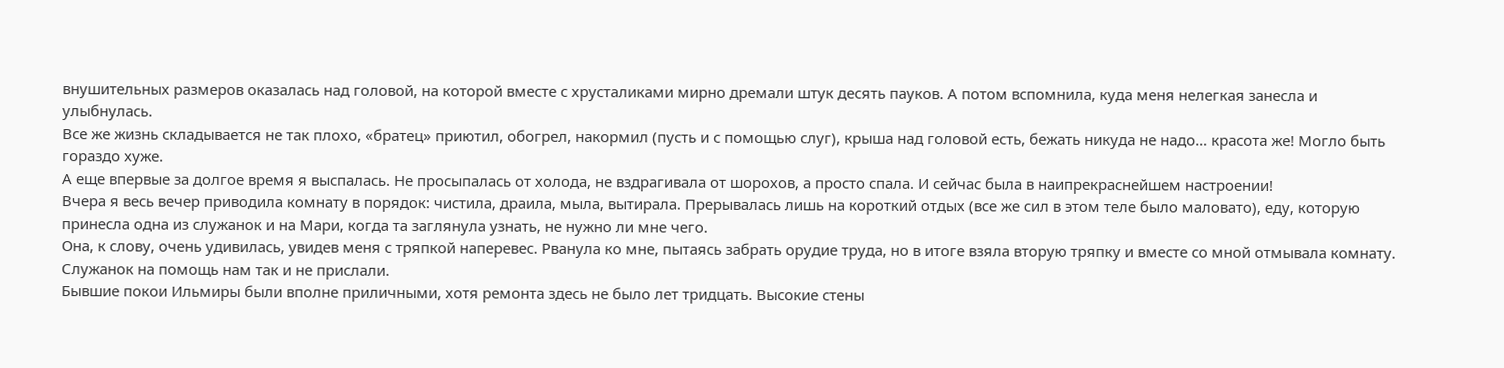внушительных размеров оказалась над головой, на которой вместе с хрусталиками мирно дремали штук десять пауков. А потом вспомнила, куда меня нелегкая занесла и улыбнулась.
Все же жизнь складывается не так плохо, «братец» приютил, обогрел, накормил (пусть и с помощью слуг), крыша над головой есть, бежать никуда не надо… красота же! Могло быть гораздо хуже.
А еще впервые за долгое время я выспалась. Не просыпалась от холода, не вздрагивала от шорохов, а просто спала. И сейчас была в наипрекраснейшем настроении!
Вчера я весь вечер приводила комнату в порядок: чистила, драила, мыла, вытирала. Прерывалась лишь на короткий отдых (все же сил в этом теле было маловато), еду, которую принесла одна из служанок и на Мари, когда та заглянула узнать, не нужно ли мне чего.
Она, к слову, очень удивилась, увидев меня с тряпкой наперевес. Рванула ко мне, пытаясь забрать орудие труда, но в итоге взяла вторую тряпку и вместе со мной отмывала комнату.
Служанок на помощь нам так и не прислали.
Бывшие покои Ильмиры были вполне приличными, хотя ремонта здесь не было лет тридцать. Высокие стены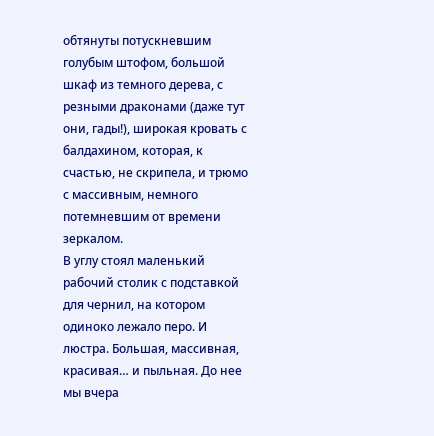обтянуты потускневшим голубым штофом, большой шкаф из темного дерева, с резными драконами (даже тут они, гады!), широкая кровать с балдахином, которая, к счастью, не скрипела, и трюмо с массивным, немного потемневшим от времени зеркалом.
В углу стоял маленький рабочий столик с подставкой для чернил, на котором одиноко лежало перо. И люстра. Большая, массивная, красивая… и пыльная. До нее мы вчера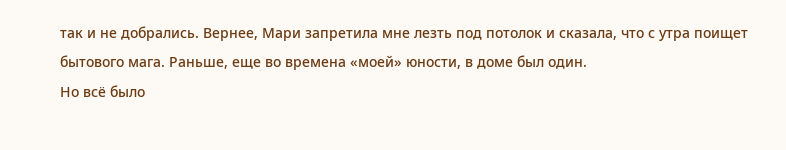так и не добрались. Вернее, Мари запретила мне лезть под потолок и сказала, что с утра поищет бытового мага. Раньше, еще во времена «моей» юности, в доме был один.
Но всё было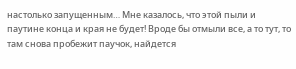настолько запущенным… Мне казалось, что этой пыли и паутине конца и края не будет! Вроде бы отмыли все, а то тут, то там снова пробежит паучок, найдется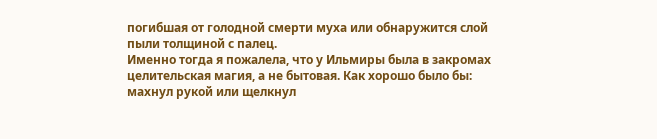погибшая от голодной смерти муха или обнаружится слой пыли толщиной с палец.
Именно тогда я пожалела, что у Ильмиры была в закромах целительская магия, а не бытовая. Как хорошо было бы: махнул рукой или щелкнул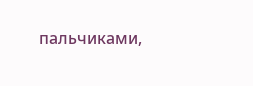пальчиками,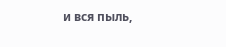и вся пыль,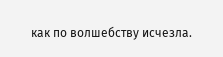как по волшебству исчезла.